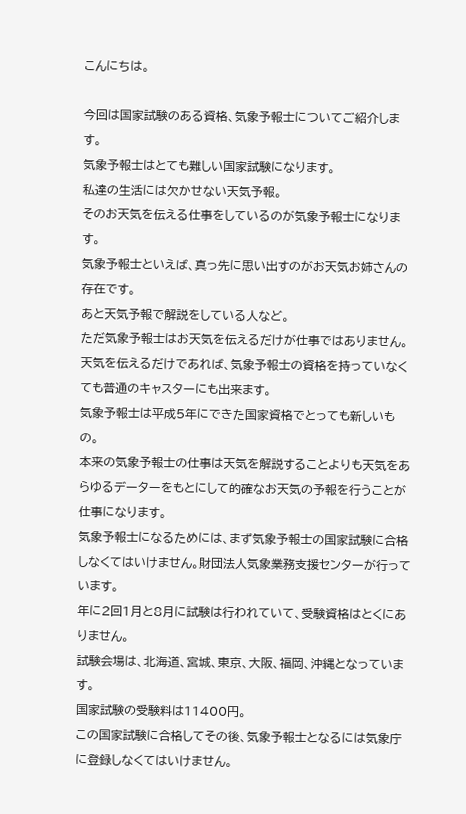こんにちは。

今回は国家試験のある資格、気象予報士についてご紹介します。
気象予報士はとても難しい国家試験になります。
私達の生活には欠かせない天気予報。
そのお天気を伝える仕事をしているのが気象予報士になります。
気象予報士といえば、真っ先に思い出すのがお天気お姉さんの存在です。
あと天気予報で解説をしている人など。
ただ気象予報士はお天気を伝えるだけが仕事ではありません。
天気を伝えるだけであれば、気象予報士の資格を持っていなくても普通のキャスターにも出来ます。
気象予報士は平成5年にできた国家資格でとっても新しいもの。
本来の気象予報士の仕事は天気を解説することよりも天気をあらゆるデーターをもとにして的確なお天気の予報を行うことが仕事になります。
気象予報士になるためには、まず気象予報士の国家試験に合格しなくてはいけません。財団法人気象業務支援センターが行っています。
年に2回1月と8月に試験は行われていて、受験資格はとくにありません。
試験会場は、北海道、宮城、東京、大阪、福岡、沖縄となっています。
国家試験の受験料は11400円。
この国家試験に合格してその後、気象予報士となるには気象庁に登録しなくてはいけません。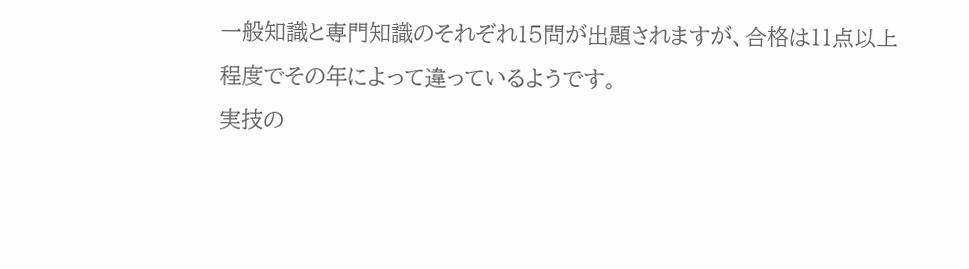一般知識と専門知識のそれぞれ15問が出題されますが、合格は11点以上程度でその年によって違っているようです。
実技の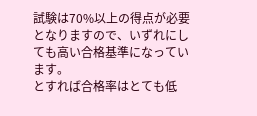試験は70%以上の得点が必要となりますので、いずれにしても高い合格基準になっています。
とすれば合格率はとても低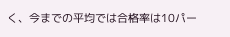く、今までの平均では合格率は10パー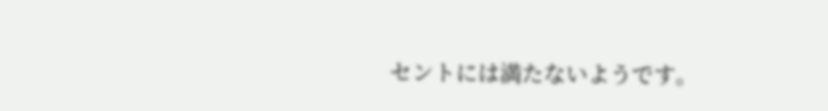セントには満たないようです。